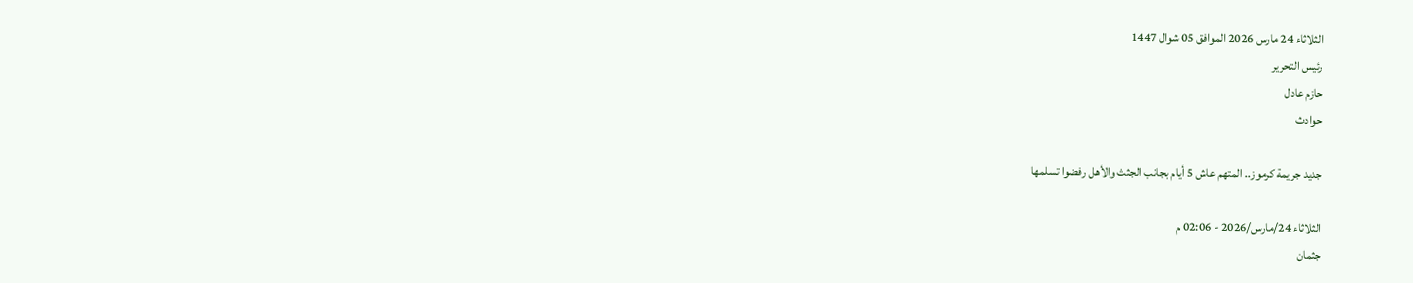الثلاثاء 24 مارس 2026 الموافق 05 شوال 1447
رئيس التحرير
حازم عادل
حوادث

جديد جريمة كرموز.. المتهم عاش 5 أيام بجانب الجثث والأهل رفضوا تسلمها

الثلاثاء 24/مارس/2026 - 02:06 م
جثمان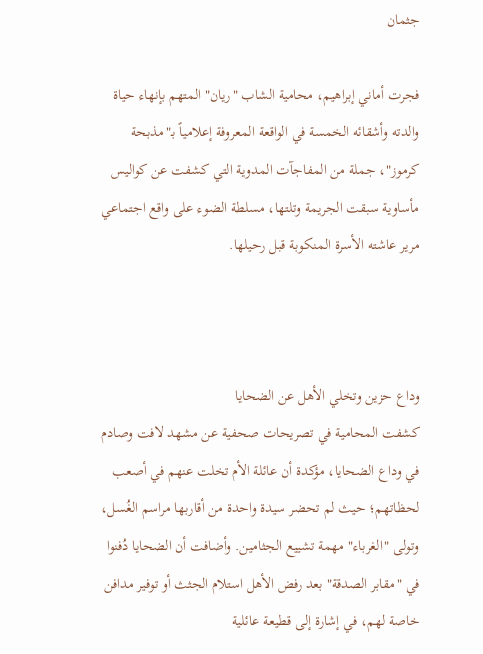جثمان

فجرت أماني إبراهيم، محامية الشاب "ريان" المتهم بإنهاء حياة والدته وأشقائه الخمسة في الواقعة المعروفة إعلامياً بـ"مذبحة كرموز"، جملة من المفاجآت المدوية التي كشفت عن كواليس مأساوية سبقت الجريمة وتلتها، مسلطة الضوء على واقع اجتماعي مرير عاشته الأسرة المنكوبة قبل رحيلها.



وداع حزين وتخلي الأهل عن الضحايا
كشفت المحامية في تصريحات صحفية عن مشهد لافت وصادم في وداع الضحايا، مؤكدة أن عائلة الأم تخلت عنهم في أصعب لحظاتهم؛ حيث لم تحضر سيدة واحدة من أقاربها مراسم الغُسل، وتولى "الغرباء" مهمة تشييع الجثامين. وأضافت أن الضحايا دُفنوا في "مقابر الصدقة" بعد رفض الأهل استلام الجثث أو توفير مدافن خاصة لهم، في إشارة إلى قطيعة عائلية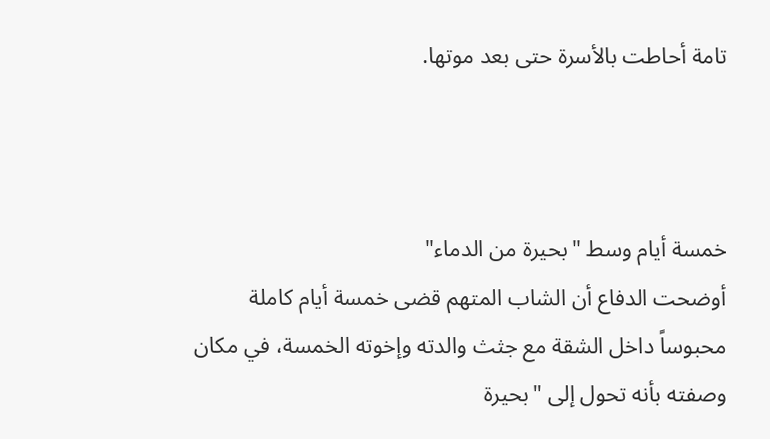تامة أحاطت بالأسرة حتى بعد موتها.



خمسة أيام وسط "بحيرة من الدماء"
أوضحت الدفاع أن الشاب المتهم قضى خمسة أيام كاملة محبوساً داخل الشقة مع جثث والدته وإخوته الخمسة، في مكان وصفته بأنه تحول إلى "بحيرة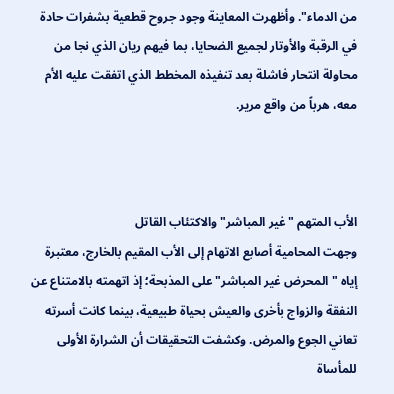من الدماء". وأظهرت المعاينة وجود جروح قطعية بشفرات حادة في الرقبة والأوتار لجميع الضحايا، بما فيهم ريان الذي نجا من محاولة انتحار فاشلة بعد تنفيذه المخطط الذي اتفقت عليه الأم معه، هرباً من واقع مرير.



الأب المتهم "غير المباشر" والاكتئاب القاتل
وجهت المحامية أصابع الاتهام إلى الأب المقيم بالخارج، معتبرة إياه "المحرض غير المباشر" على المذبحة؛ إذ اتهمته بالامتناع عن النفقة والزواج بأخرى والعيش بحياة طبيعية، بينما كانت أسرته تعاني الجوع والمرض. وكشفت التحقيقات أن الشرارة الأولى للمأساة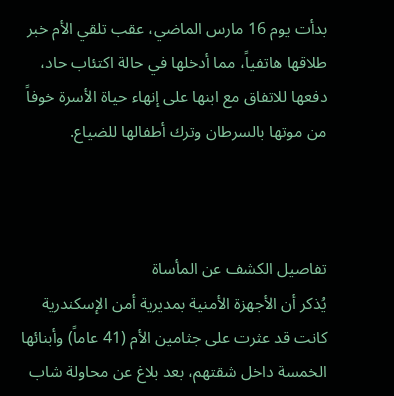بدأت يوم 16 مارس الماضي، عقب تلقي الأم خبر طلاقها هاتفياً، مما أدخلها في حالة اكتئاب حاد، دفعها للاتفاق مع ابنها على إنهاء حياة الأسرة خوفاً من موتها بالسرطان وترك أطفالها للضياع.



تفاصيل الكشف عن المأساة
يُذكر أن الأجهزة الأمنية بمديرية أمن الإسكندرية كانت قد عثرت على جثامين الأم (41 عاماً) وأبنائها الخمسة داخل شقتهم، بعد بلاغ عن محاولة شاب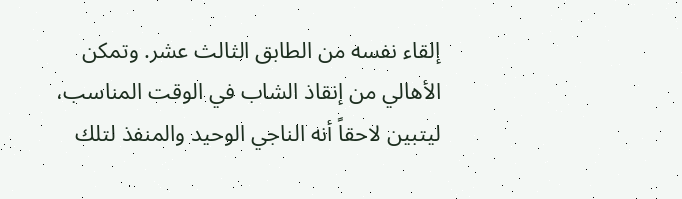إلقاء نفسه من الطابق الثالث عشر. وتمكن الأهالي من إنقاذ الشاب في الوقت المناسب، ليتبين لاحقاً أنه الناجي الوحيد والمنفذ لتلك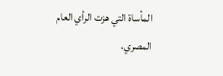المأساة التي هزت الرأي العام المصري،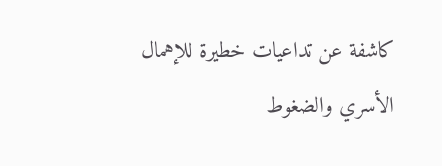كاشفة عن تداعيات خطيرة للإهمال الأسري والضغوط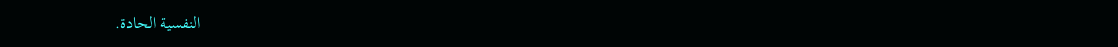النفسية الحادة.